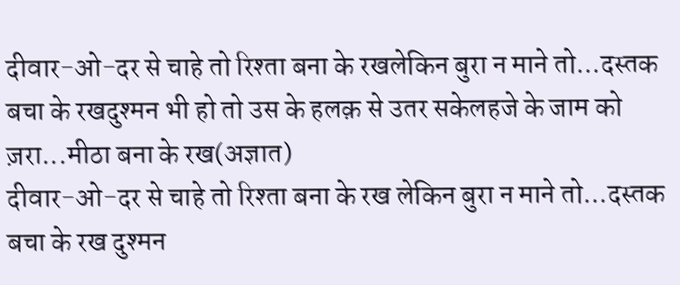दीवार-ओ-दर से चाहे तो रिश्ता बना के रखलेकिन बुरा न माने तो...दस्तक बचा के रखदुश्मन भी हो तो उस के हलक़ से उतर सकेलहजे के जाम को ज़रा...मीठा बना के रख(अज्ञात)
दीवार-ओ-दर से चाहे तो रिश्ता बना के रख लेकिन बुरा न माने तो...दस्तक बचा के रख दुश्मन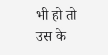भी हो तो उस के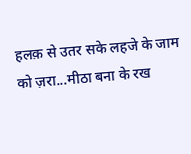हलक़ से उतर सके लहजे के जाम को ज़रा...मीठा बना के रख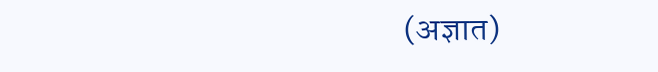(अज्ञात)